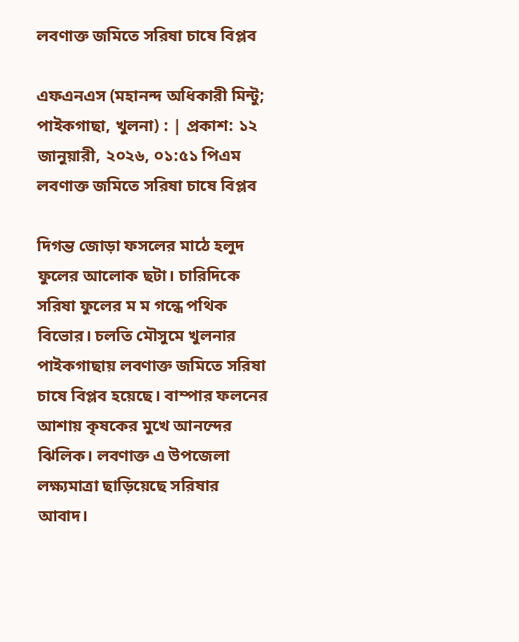লবণাক্ত জমিতে সরিষা চাষে বিপ্লব

এফএনএস (মহানন্দ অধিকারী মিন্টু; পাইকগাছা, খুলনা) : | প্রকাশ: ১২ জানুয়ারী, ২০২৬, ০১:৫১ পিএম
লবণাক্ত জমিতে সরিষা চাষে বিপ্লব

দিগন্ত জোড়া ফসলের মাঠে হলুদ ফুলের আলোক ছটা। চারিদিকে সরিষা ফুলের ম ম গন্ধে পথিক বিভোর। চলতি মৌসুমে খুলনার পাইকগাছায় লবণাক্ত জমিতে সরিষা চাষে বিপ্লব হয়েছে। বাম্পার ফলনের আশায় কৃষকের মুখে আনন্দের ঝিলিক। লবণাক্ত এ উপজেলা লক্ষ্যমাত্রা ছাড়িয়েছে সরিষার আবাদ।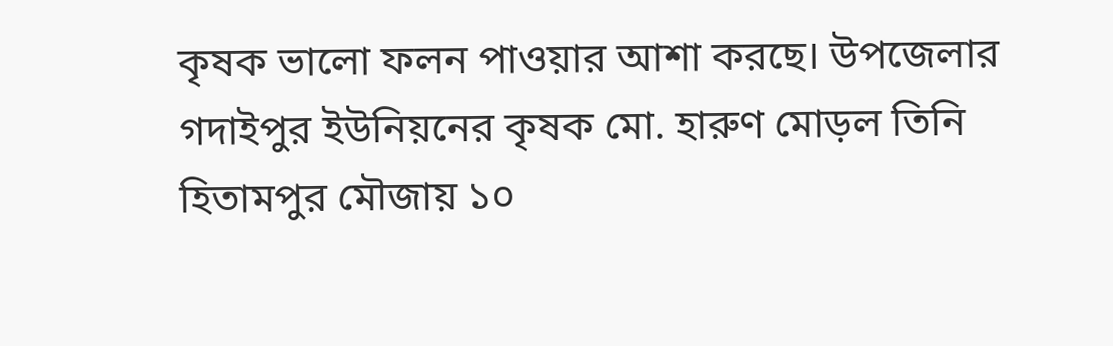কৃষক ভালো ফলন পাওয়ার আশা করছে। উপজেলার গদাইপুর ইউনিয়নের কৃষক মো. হারুণ মোড়ল তিনি হিতামপুর মৌজায় ১০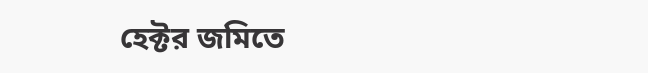হেক্টর জমিতে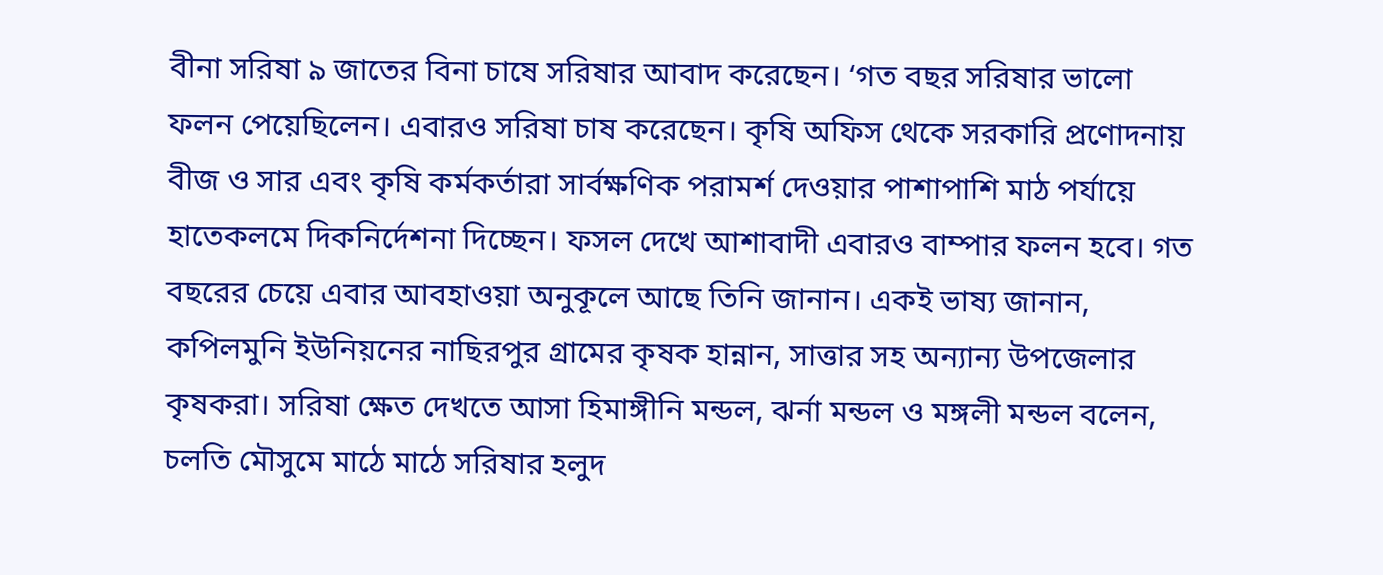বীনা সরিষা ৯ জাতের বিনা চাষে সরিষার আবাদ করেছেন। ‘গত বছর সরিষার ভালো ফলন পেয়েছিলেন। এবারও সরিষা চাষ করেছেন। কৃষি অফিস থেকে সরকারি প্রণোদনায় বীজ ও সার এবং কৃষি কর্মকর্তারা সার্বক্ষণিক পরামর্শ দেওয়ার পাশাপাশি মাঠ পর্যায়ে হাতেকলমে দিকনির্দেশনা দিচ্ছেন। ফসল দেখে আশাবাদী এবারও বাম্পার ফলন হবে। গত বছরের চেয়ে এবার আবহাওয়া অনুকূলে আছে তিনি জানান। একই ভাষ্য জানান, কপিলমুনি ইউনিয়নের নাছিরপুর গ্রামের কৃষক হান্নান, সাত্তার সহ অন্যান্য উপজেলার কৃষকরা। সরিষা ক্ষেত দেখতে আসা হিমাঙ্গীনি মন্ডল, ঝর্না মন্ডল ও মঙ্গলী মন্ডল বলেন, চলতি মৌসুমে মাঠে মাঠে সরিষার হলুদ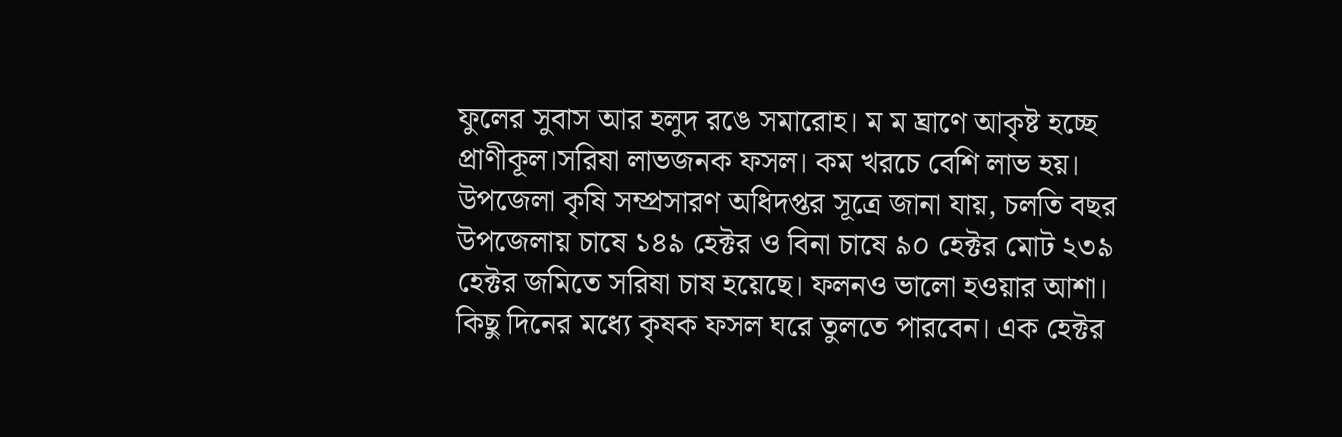ফুলের সুবাস আর হলুদ রঙে সমারোহ। ম ম ঘ্রাণে আকৃষ্ট হচ্ছে প্রাণীকূল।সরিষা লাভজনক ফসল। কম খরচে বেশি লাভ হয়। উপজেলা কৃষি সম্প্রসারণ অধিদপ্তর সূত্রে জানা যায়, চলতি বছর উপজেলায় চাষে ১৪৯ হেক্টর ও বিনা চাষে ৯০ হেক্টর মোট ২৩৯ হেক্টর জমিতে সরিষা চাষ হয়েছে। ফলনও ভালো হওয়ার আশা। কিছু দিনের মধ্যে কৃষক ফসল ঘরে তুলতে পারবেন। এক হেক্টর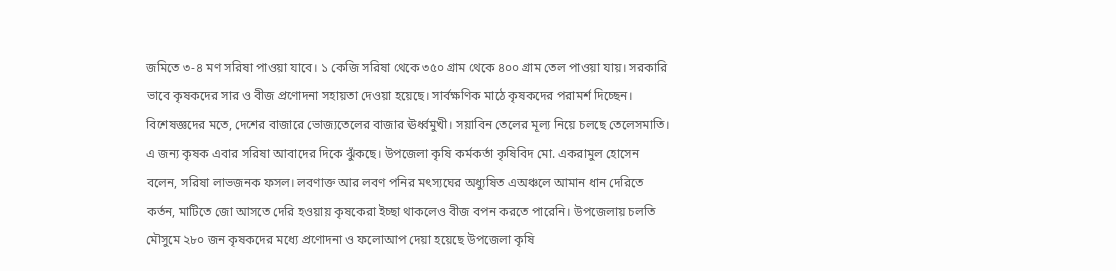জমিতে ৩-৪ মণ সরিষা পাওয়া যাবে। ১ কেজি সরিষা থেকে ৩৫০ গ্রাম থেকে ৪০০ গ্রাম তেল পাওয়া যায়। সরকারি ভাবে কৃষকদের সার ও বীজ প্রণোদনা সহায়তা দেওয়া হয়েছে। সার্বক্ষণিক মাঠে কৃষকদের পরামর্শ দিচ্ছেন। বিশেষজ্ঞদের মতে, দেশের বাজারে ভোজ্যতেলের বাজার ঊর্ধ্বমুখী। সয়াবিন তেলের মূল্য নিয়ে চলছে তেলেসমাতি। এ জন্য কৃষক এবার সরিষা আবাদের দিকে ঝুঁকছে। উপজেলা কৃষি কর্মকর্তা কৃষিবিদ মো. একরামুল হোসেন বলেন, সরিষা লাভজনক ফসল। লবণাক্ত আর লবণ পনির মৎস্যঘের অধ্যুষিত এঅঞ্চলে আমান ধান দেরিতে কর্তন, মাটিতে জো আসতে দেরি হওয়ায় কৃষকেরা ইচ্ছা থাকলেও বীজ বপন করতে পারেনি। উপজেলায় চলতি মৌসুমে ২৮০ জন কৃষকদের মধ্যে প্রণোদনা ও ফলোআপ দেয়া হয়েছে উপজেলা কৃষি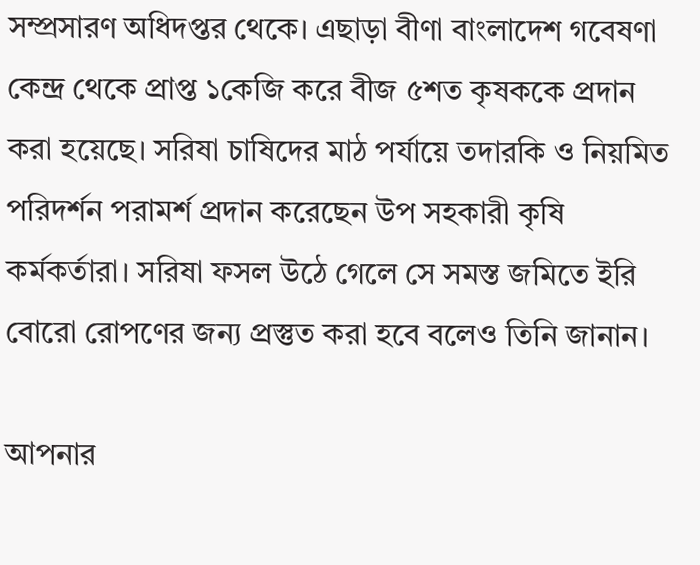সম্প্রসারণ অধিদপ্তর থেকে। এছাড়া বীণা বাংলাদেশ গবেষণা কেন্দ্র থেকে প্রাপ্ত ১কেজি করে বীজ ৫শত কৃষককে প্রদান করা হয়েছে। সরিষা চাষিদের মাঠ পর্যায়ে তদারকি ও নিয়মিত পরিদর্শন পরামর্শ প্রদান করেছেন উপ সহকারী কৃষি কর্মকর্তারা। সরিষা ফসল উঠে গেলে সে সমস্ত জমিতে ইরি বোরো রোপণের জন্য প্রস্তুত করা হবে বলেও তিনি জানান।

আপনার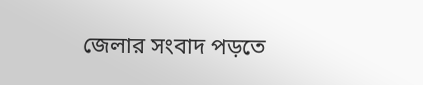জেলার সংবাদ পড়তে